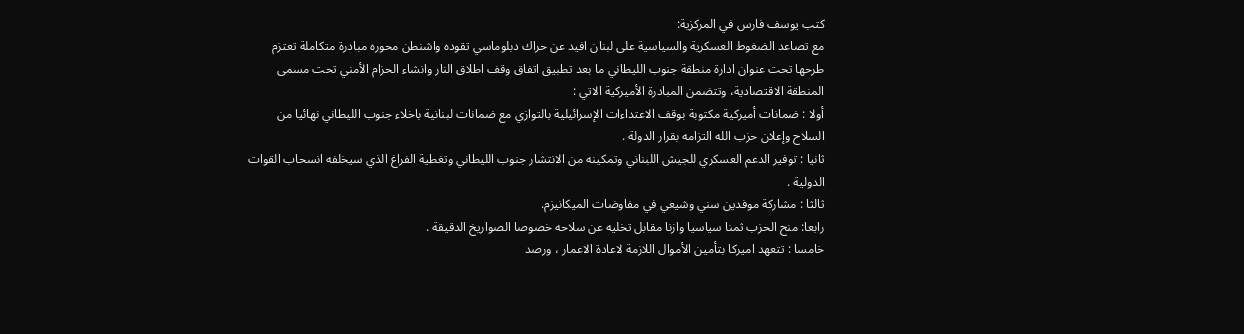كتب يوسف فارس في المركزية:
مع تصاعد الضغوط العسكرية والسياسية على لبنان افيد عن حراك دبلوماسي تقوده واشنطن محوره مبادرة متكاملة تعتزم طرحها تحت عنوان ادارة منطقة جنوب الليطاني ما بعد تطبيق اتفاق وقف اطلاق النار وانشاء الحزام الأمني تحت مسمى المنطقة الاقتصادية، وتتضمن المبادرة الأميركية الاتي :
أولا : ضمانات أميركية مكتوبة بوقف الاعتداءات الإسرائيلية بالتوازي مع ضمانات لبنانية باخلاء جنوب الليطاني نهائيا من السلاح وإعلان حزب الله التزامه بقرار الدولة .
ثانيا : توفير الدعم العسكري للجيش اللبناني وتمكينه من الانتشار جنوب الليطاني وتغطية الفراغ الذي سيخلفه انسحاب القوات الدولية .
ثالثا : مشاركة موفدين سني وشيعي في مفاوضات الميكانيزم.
رابعا: منح الحزب ثمنا سياسيا وازنا مقابل تخليه عن سلاحه خصوصا الصواريخ الدقيقة .
خامسا : تتعهد اميركا بتأمين الأموال اللازمة لاعادة الاعمار ، ورصد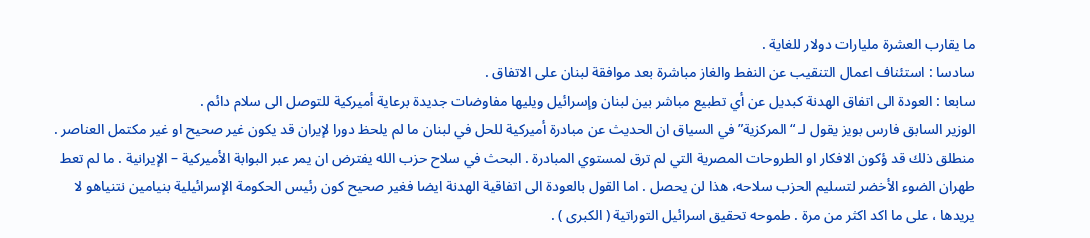ما يقارب العشرة مليارات دولار للغاية .
سادسا : استئناف اعمال التنقيب عن النفط والغاز مباشرة بعد موافقة لبنان على الاتفاق .
سابعا : العودة الى اتفاق الهدنة كبديل عن أي تطبيع مباشر بين لبنان وإسرائيل ويليها مفاوضات جديدة برعاية أميركية للتوصل الى سلام دائم .
الوزير السابق فارس بويز يقول لـ “المركزية” في السياق ان الحديث عن مبادرة أميركية للحل في لبنان ما لم يلحظ دورا لإيران قد يكون غير صحيح او غير مكتمل العناصر . منطلق ذلك قد ؤكون الافكار او الطروحات المصرية التي لم ترق لمستوي المبادرة . البحث في سلاح حزب الله يفترض ان يمر عبر البوابة الأميركية – الإيرانية . ما لم تعط طهران الضوء الأخضر لتسليم الحزب سلاحه، هذا لن يحصل . اما القول بالعودة الى اتفاقية الهدنة ايضا فغير صحيح كون رئيس الحكومة الإسرائيلية بنيامين نتنياهو لا يريدها ، على ما اكد اكثر من مرة . طموحه تحقيق اسرائيل التوراتية ( الكبرى ) .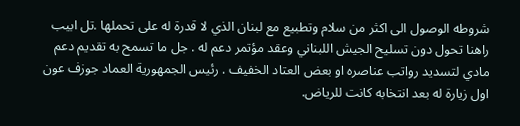شروطه الوصول الى اكثر من سلام وتطبيع مع لبنان الذي لا قدرة له على تحملها .تل ابيب راهنا تحول دون تسليح الجيش اللبناني وعقد مؤتمر دعم له . جل ما تسمح به تقديم دعم مادي لتسديد رواتب عناصره او بعض العتاد الخفيف . رئيس الجمهورية العماد جوزف عون اول زيارة له بعد انتخابه كانت للرياض.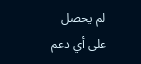لم يحصل على أي دعم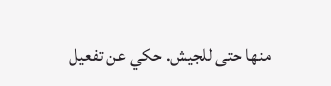منها حتى للجيش. حكي عن تفعيل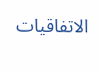الاتفاقيات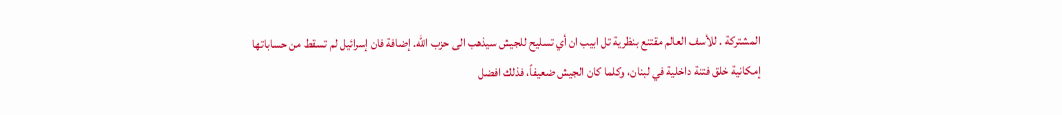المشتركة . للأسف العالم مقتنع بنظرية تل ابيب ان أي تسليح للجيش سيذهب الى حزب الله. إضافة فان إسرائيل لم تسقط من حساباتها إمكانية خلق فتنة داخلية في لبنان، وكلما كان الجيش ضعيفاً، فذلك افضل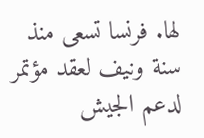لها. فرنسا تسعى منذ سنة ونيف لعقد مؤتمر لدعم الجيش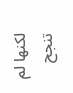لكنها لم تنجح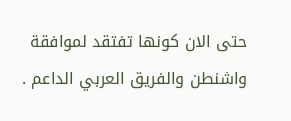حتى الان كونها تفتقد لموافقة واشنطن والفريق العربي الداعم .